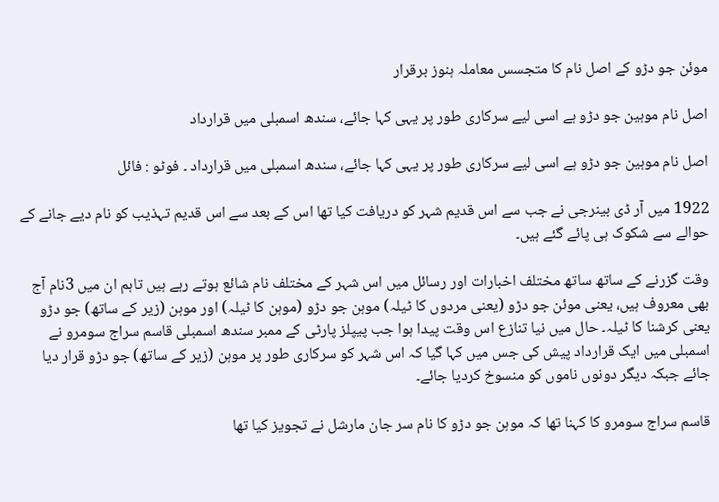موئن جو دڑو کے اصل نام کا متجسس معاملہ ہنوز برقرار

اصل نام موہین جو دڑو ہے اسی لیے سرکاری طور پر یہی کہا جائے، سندھ اسمبلی میں قرارداد

اصل نام موہین جو دڑو ہے اسی لیے سرکاری طور پر یہی کہا جائے، سندھ اسمبلی میں قرارداد ۔ فوٹو : فائل

1922 میں آر ڈی بینرجی نے جب سے اس قدیم شہر کو دریافت کیا تھا اس کے بعد سے اس قدیم تہذیب کو نام دیے جانے کے حوالے سے شکوک ہی پائے گئے ہیں۔

وقت گزرنے کے ساتھ ساتھ مختلف اخبارات اور رسائل میں اس شہر کے مختلف نام شائع ہوتے رہے ہیں تاہم ان میں 3نام آج بھی معروف ہیں، یعنی موئن جو دڑو (یعنی مردوں کا ٹیلہ) موہن جو دڑو (موہن کا ٹیلہ) اور موہن (زیر کے ساتھ) جو دڑو یعنی کرشنا کا ٹیلہ۔ حال میں نیا تنازع اس وقت پیدا ہوا جب پیپلز پارٹی کے ممبر سندھ اسمبلی قاسم سراج سومرو نے اسمبلی میں ایک قرارداد پیش کی جس میں کہا گیا کہ اس شہر کو سرکاری طور پر موہن (زیر کے ساتھ) جو دڑو قرار دیا جائے جبکہ دیگر دونوں ناموں کو منسوخ کردیا جائے۔

قاسم سراج سومرو کا کہنا تھا کہ موہن جو دڑو کا نام سر جان مارشل نے تجویز کیا تھا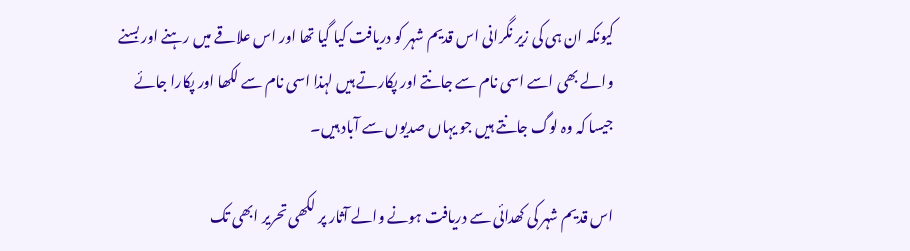کیونکہ ان ہی کی زیر نگرانی اس قدیم شہر کو دریافت کیا گیا تھا اور اس علاقے میں رہنے اور بسنے والے بھی اسے اسی نام سے جانتے اور پکارتے ہیں لہذا اسی نام سے لکھا اور پکارا جائے جیسا کہ وہ لوگ جانتے ہیں جو یہاں صدیوں سے آباد ہیں۔

اس قدیم شہر کی کھدائی سے دریافت ہونے والے آثار پر لکھی تحریر ابھی تک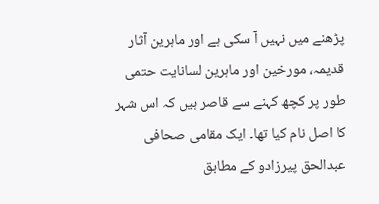پڑھنے میں نہیں آ سکی ہے اور ماہرین آثار قدیمہ، مورخین اور ماہرین لسانایت حتمی طور پر کچھ کہنے سے قاصر ہیں کہ اس شہر کا اصل نام کیا تھا۔ ایک مقامی صحافی عبدالحق پیرزادو کے مطابق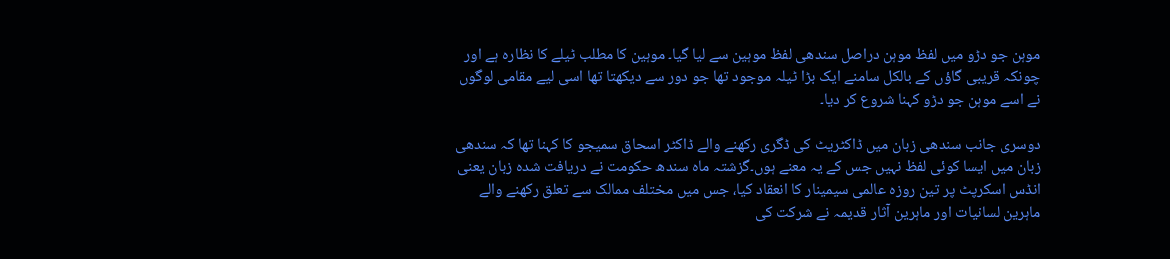موہن جو دڑو میں لفظ موہن دراصل سندھی لفظ موہین سے لیا گیا۔ موہین کا مطلب ٹیلے کا نظارہ ہے اور چونکہ قریبی گاؤں کے بالکل سامنے ایک بڑا ٹیلہ موجود تھا جو دور سے دیکھتا تھا اسی لیے مقامی لوگوں نے اسے موہن جو دڑو کہنا شروع کر دیا۔

دوسری جانب سندھی زبان میں ڈاکٹریٹ کی ڈگری رکھنے والے ڈاکٹر اسحاق سمیجو کا کہنا تھا کہ سندھی زبان میں ایسا کوئی لفظ نہیں جس کے یہ معنے ہوں۔گزشتہ ماہ سندھ حکومت نے دریافت شدہ زبان یعنی انڈس اسکرپٹ پر تین روزہ عالمی سیمینار کا انعقاد کیا، جس میں مختلف ممالک سے تعلق رکھنے والے ماہرین لسانیات اور ماہرین آثار قدیمہ نے شرکت کی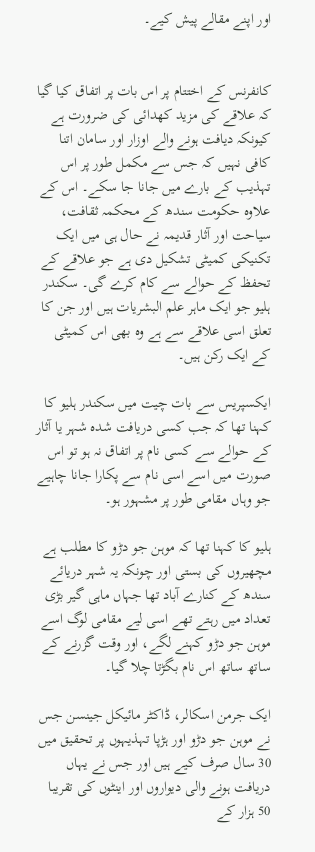اور اپنے مقالے پیش کیے۔


کانفرنس کے اختتام پر اس بات پر اتفاق کیا گیا کہ علاقے کی مزید کھدائی کی ضرورت ہے کیونکہ دیافت ہونے والے اوزار اور سامان اتنا کافی نہیں کہ جس سے مکمل طور پر اس تہذیب کے بارے میں جانا جا سکے۔ اس کے علاوہ حکومت سندھ کے محکمہ ثقافت، سیاحت اور آثار قدیمہ نے حال ہی میں ایک تکنیکی کمیٹی تشکیل دی ہے جو علاقے کے تحفظ کے حوالے سے کام کرے گی۔ سکندر ہلیو جو ایک ماہر علم البشریات ہیں اور جن کا تعلق اسی علاقے سے ہے وہ بھی اس کمیٹی کے ایک رکن ہیں۔

ایکسپریس سے بات چیت میں سکندر ہلیو کا کہنا تھا کہ جب کسی دریافت شدہ شہر یا آثار کے حوالے سے کسی نام پر اتفاق نہ ہو تو اس صورت میں اسے اسی نام سے پکارا جانا چاہیے جو وہاں مقامی طور پر مشہور ہو۔

ہلیو کا کہنا تھا کہ موہن جو دڑو کا مطلب ہے مچھیروں کی بستی اور چونکہ یہ شہر دریائے سندھ کے کنارے آباد تھا جہاں ماہی گیر بڑی تعداد میں رہتے تھے اسی لیے مقامی لوگ اسے موہن جو دڑو کہنے لگے، اور وقت گزرنے کے ساتھ ساتھ اس نام بگڑتا چلا گیا۔

ایک جرمن اسکالر، ڈاکٹر مائیکل جینسن جس نے موہن جو دڑو اور ہڑپا تہذیہوں پر تحقیق میں 30 سال صرف کیے ہیں اور جس نے یہاں دریافت ہونے والی دیواروں اور اینٹوں کی تقریبا 50 ہزار کے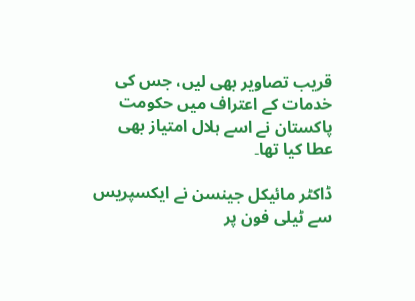قریب تصاویر بھی لیں، جس کی خدمات کے اعتراف میں حکومت پاکستان نے اسے ہلال امتیاز بھی عطا کیا تھا۔

ڈاکٹر مائیکل جینسن نے ایکسپریس سے ٹیلی فون پر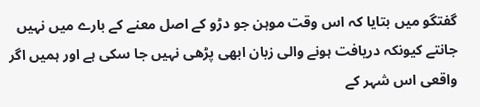گفتگو میں بتایا کہ اس وقت موہن جو دڑو کے اصل معنے کے بارے میں نہیں جانتے کیونکہ دریافت ہونے والی زبان ابھی پڑھی نہیں جا سکی ہے اور ہمیں اگر واقعی اس شہر کے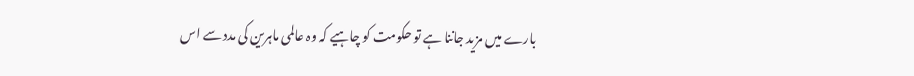بارے میں مزید جاننا ہے تو حکومت کو چاہیے کہ وہ عالمی ماہرین کی مدد سے اس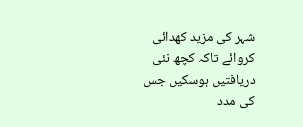شہر کی مزید کھدائی کروائے تاکہ کچھ نئی دریافتیں ہوسکیں جس کی مدد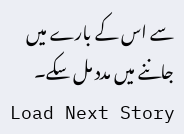سے اس کے بارے میں جاننے میں مدد مل سکے۔
Load Next Story